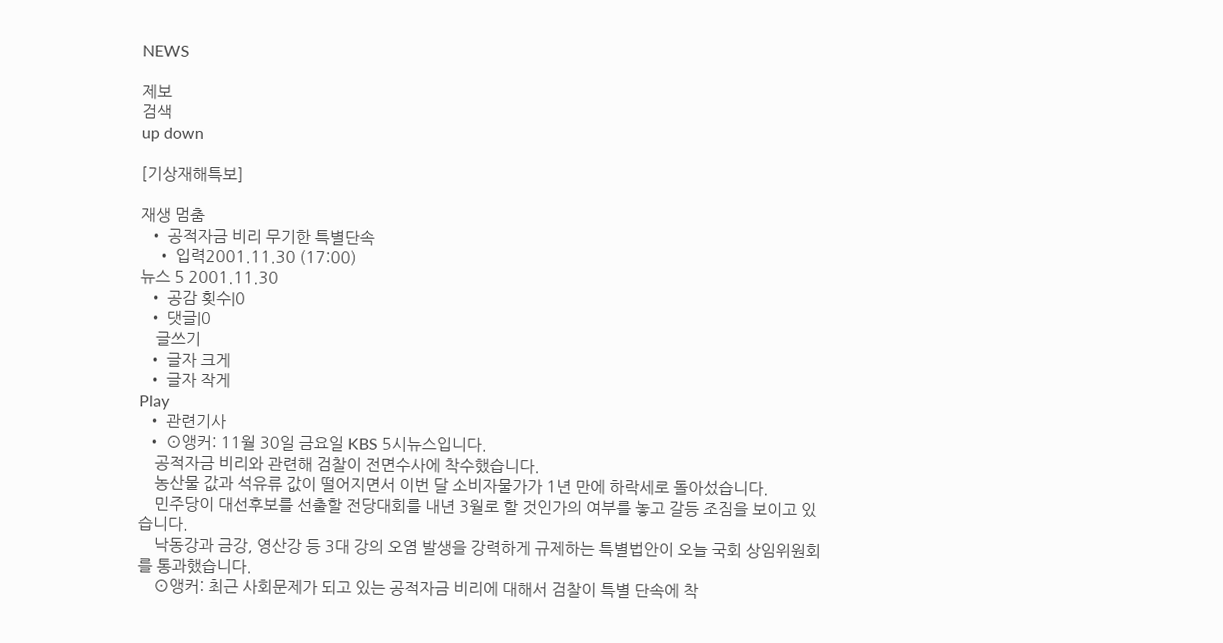NEWS

제보
검색
up down

[기상재해특보]

재생 멈춤
  • 공적자금 비리 무기한 특별단속
    • 입력2001.11.30 (17:00)
뉴스 5 2001.11.30
  • 공감 횟수|0
  • 댓글|0
    글쓰기
  • 글자 크게
  • 글자 작게
Play
  • 관련기사
  • ⊙앵커: 11월 30일 금요일 KBS 5시뉴스입니다.
    공적자금 비리와 관련해 검찰이 전면수사에 착수했습니다.
    농산물 값과 석유류 값이 떨어지면서 이번 달 소비자물가가 1년 만에 하락세로 돌아섰습니다.
    민주당이 대선후보를 선출할 전당대회를 내년 3월로 할 것인가의 여부를 놓고 갈등 조짐을 보이고 있습니다.
    낙동강과 금강, 영산강 등 3대 강의 오염 발생을 강력하게 규제하는 특별법안이 오늘 국회 상임위원회를 통과했습니다.
    ⊙앵커: 최근 사회문제가 되고 있는 공적자금 비리에 대해서 검찰이 특별 단속에 착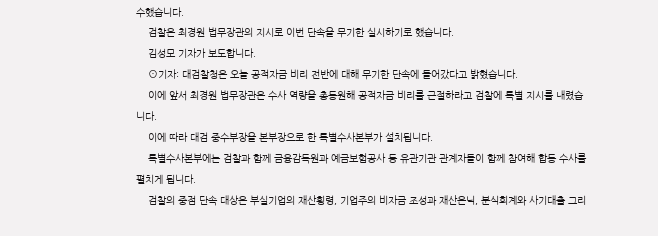수했습니다.
    검찰은 최경원 법무장관의 지시로 이번 단속을 무기한 실시하기로 했습니다.
    김성모 기자가 보도합니다.
    ⊙기자: 대검찰청은 오늘 공적자금 비리 전반에 대해 무기한 단속에 들어갔다고 밝혔습니다.
    이에 앞서 최경원 법무장관은 수사 역량을 총동원해 공적자금 비리를 근절하라고 검찰에 특별 지시를 내렸습니다.
    이에 따라 대검 중수부장을 본부장으로 한 특별수사본부가 설치됩니다.
    특별수사본부에는 검찰과 함께 금융감독원과 예금보험공사 등 유관기관 관계자들이 함께 참여해 합동 수사를 펼치게 됩니다.
    검찰의 중점 단속 대상은 부실기업의 재산횡령, 기업주의 비자금 조성과 재산은닉, 분식회계와 사기대출 그리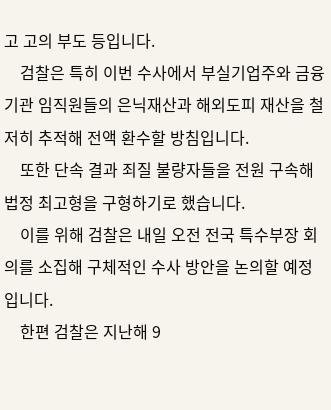고 고의 부도 등입니다.
    검찰은 특히 이번 수사에서 부실기업주와 금융기관 임직원들의 은닉재산과 해외도피 재산을 철저히 추적해 전액 환수할 방침입니다.
    또한 단속 결과 죄질 불량자들을 전원 구속해 법정 최고형을 구형하기로 했습니다.
    이를 위해 검찰은 내일 오전 전국 특수부장 회의를 소집해 구체적인 수사 방안을 논의할 예정입니다.
    한편 검찰은 지난해 9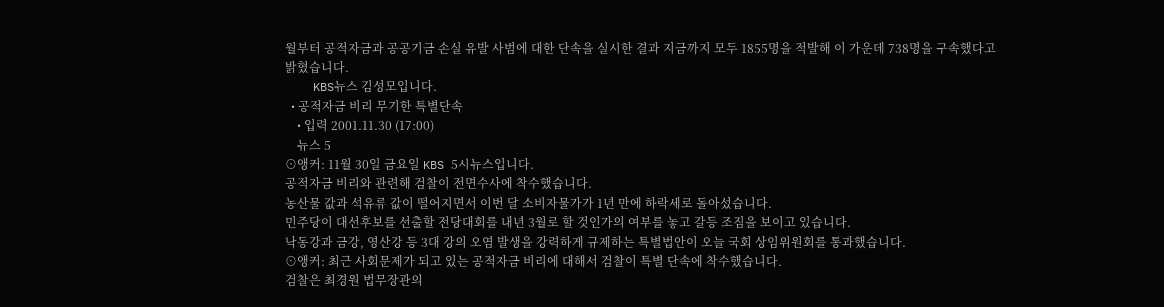월부터 공적자금과 공공기금 손실 유발 사범에 대한 단속을 실시한 결과 지금까지 모두 1855명을 적발해 이 가운데 738명을 구속했다고 밝혔습니다.
    KBS뉴스 김성모입니다.
  • 공적자금 비리 무기한 특별단속
    • 입력 2001.11.30 (17:00)
    뉴스 5
⊙앵커: 11월 30일 금요일 KBS 5시뉴스입니다.
공적자금 비리와 관련해 검찰이 전면수사에 착수했습니다.
농산물 값과 석유류 값이 떨어지면서 이번 달 소비자물가가 1년 만에 하락세로 돌아섰습니다.
민주당이 대선후보를 선출할 전당대회를 내년 3월로 할 것인가의 여부를 놓고 갈등 조짐을 보이고 있습니다.
낙동강과 금강, 영산강 등 3대 강의 오염 발생을 강력하게 규제하는 특별법안이 오늘 국회 상임위원회를 통과했습니다.
⊙앵커: 최근 사회문제가 되고 있는 공적자금 비리에 대해서 검찰이 특별 단속에 착수했습니다.
검찰은 최경원 법무장관의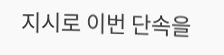지시로 이번 단속을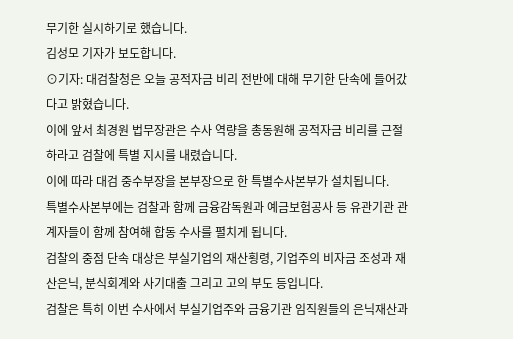무기한 실시하기로 했습니다.
김성모 기자가 보도합니다.
⊙기자: 대검찰청은 오늘 공적자금 비리 전반에 대해 무기한 단속에 들어갔다고 밝혔습니다.
이에 앞서 최경원 법무장관은 수사 역량을 총동원해 공적자금 비리를 근절하라고 검찰에 특별 지시를 내렸습니다.
이에 따라 대검 중수부장을 본부장으로 한 특별수사본부가 설치됩니다.
특별수사본부에는 검찰과 함께 금융감독원과 예금보험공사 등 유관기관 관계자들이 함께 참여해 합동 수사를 펼치게 됩니다.
검찰의 중점 단속 대상은 부실기업의 재산횡령, 기업주의 비자금 조성과 재산은닉, 분식회계와 사기대출 그리고 고의 부도 등입니다.
검찰은 특히 이번 수사에서 부실기업주와 금융기관 임직원들의 은닉재산과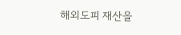해외도피 재산을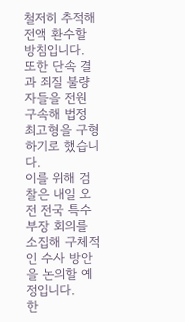철저히 추적해 전액 환수할 방침입니다.
또한 단속 결과 죄질 불량자들을 전원 구속해 법정 최고형을 구형하기로 했습니다.
이를 위해 검찰은 내일 오전 전국 특수부장 회의를 소집해 구체적인 수사 방안을 논의할 예정입니다.
한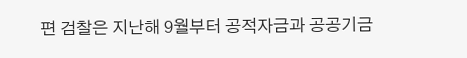편 검찰은 지난해 9월부터 공적자금과 공공기금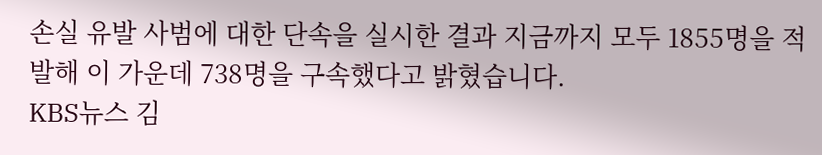손실 유발 사범에 대한 단속을 실시한 결과 지금까지 모두 1855명을 적발해 이 가운데 738명을 구속했다고 밝혔습니다.
KBS뉴스 김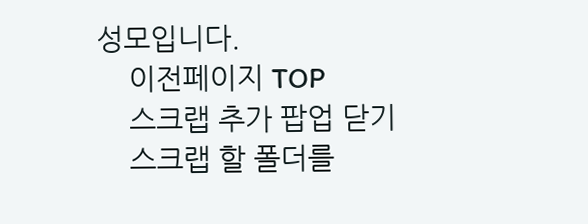성모입니다.
    이전페이지 TOP
    스크랩 추가 팝업 닫기
    스크랩 할 폴더를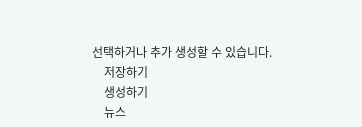선택하거나 추가 생성할 수 있습니다.
    저장하기
    생성하기
    뉴스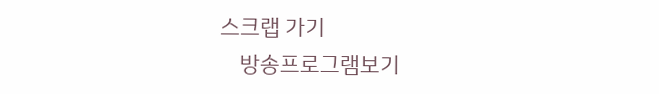스크랩 가기
    방송프로그램보기